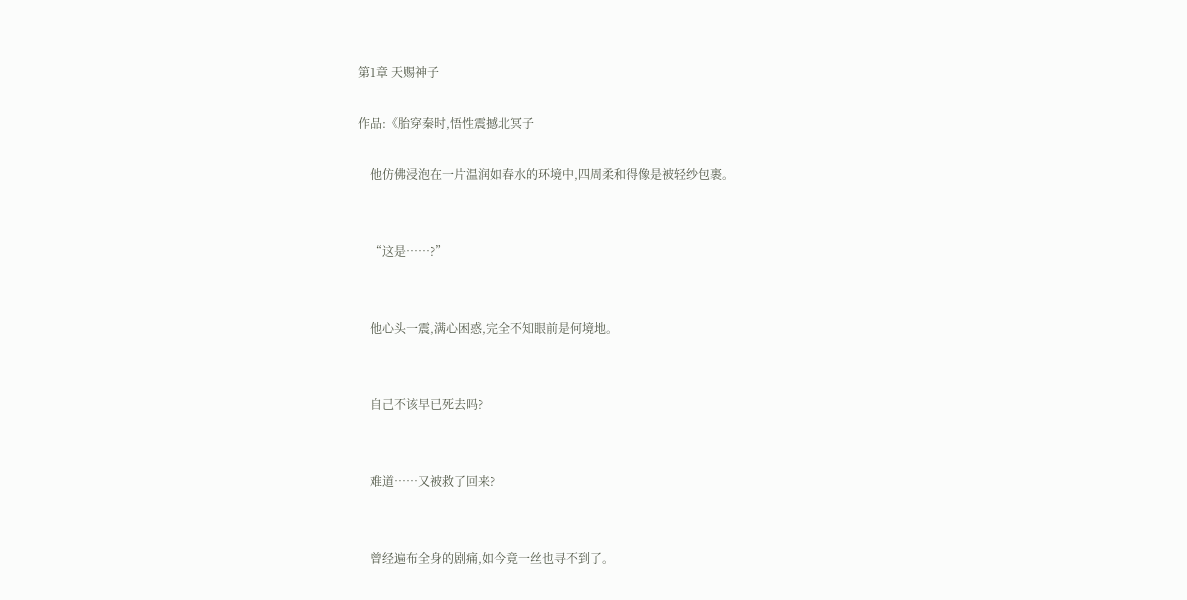第1章 天赐神子

作品:《胎穿秦时,悟性震撼北冥子

    他仿佛浸泡在一片温润如春水的环境中,四周柔和得像是被轻纱包裹。


    “这是……?”


    他心头一震,满心困惑,完全不知眼前是何境地。


    自己不该早已死去吗?


    难道……又被救了回来?


    曾经遍布全身的剧痛,如今竟一丝也寻不到了。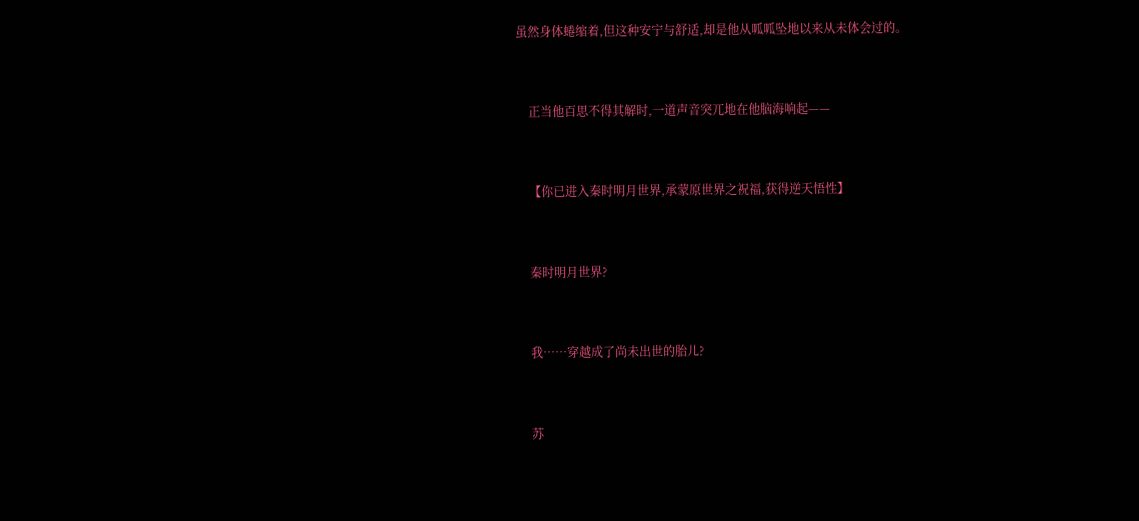虽然身体蜷缩着,但这种安宁与舒适,却是他从呱呱坠地以来从未体会过的。


    正当他百思不得其解时,一道声音突兀地在他脑海响起——


    【你已进入秦时明月世界,承蒙原世界之祝福,获得逆天悟性】


    秦时明月世界?


    我……穿越成了尚未出世的胎儿?


    苏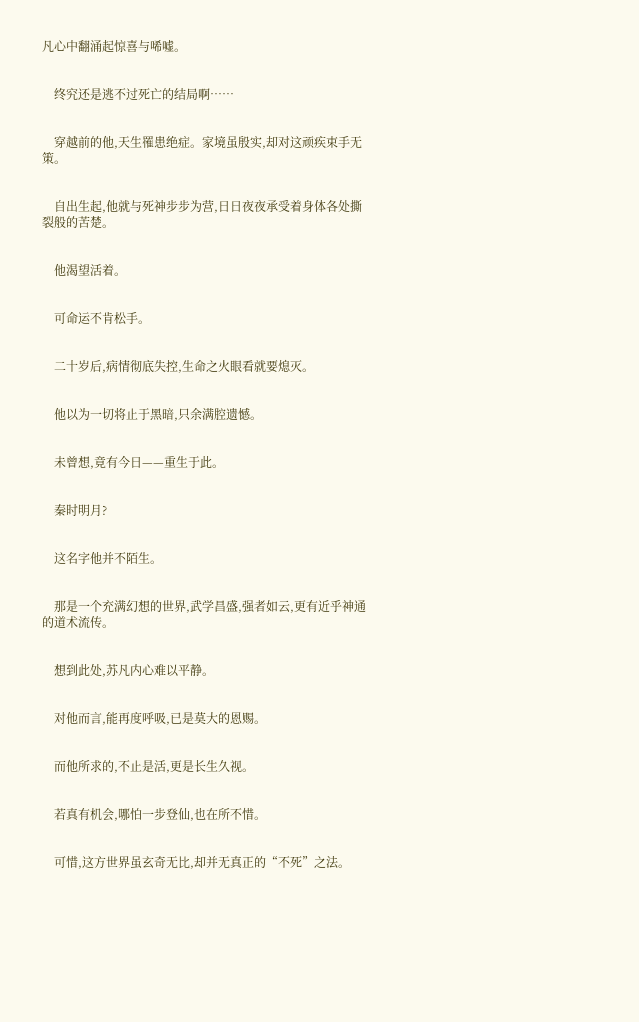凡心中翻涌起惊喜与唏嘘。


    终究还是逃不过死亡的结局啊……


    穿越前的他,天生罹患绝症。家境虽殷实,却对这顽疾束手无策。


    自出生起,他就与死神步步为营,日日夜夜承受着身体各处撕裂般的苦楚。


    他渴望活着。


    可命运不肯松手。


    二十岁后,病情彻底失控,生命之火眼看就要熄灭。


    他以为一切将止于黑暗,只余满腔遗憾。


    未曾想,竟有今日——重生于此。


    秦时明月?


    这名字他并不陌生。


    那是一个充满幻想的世界,武学昌盛,强者如云,更有近乎神通的道术流传。


    想到此处,苏凡内心难以平静。


    对他而言,能再度呼吸,已是莫大的恩赐。


    而他所求的,不止是活,更是长生久视。


    若真有机会,哪怕一步登仙,也在所不惜。


    可惜,这方世界虽玄奇无比,却并无真正的“不死”之法。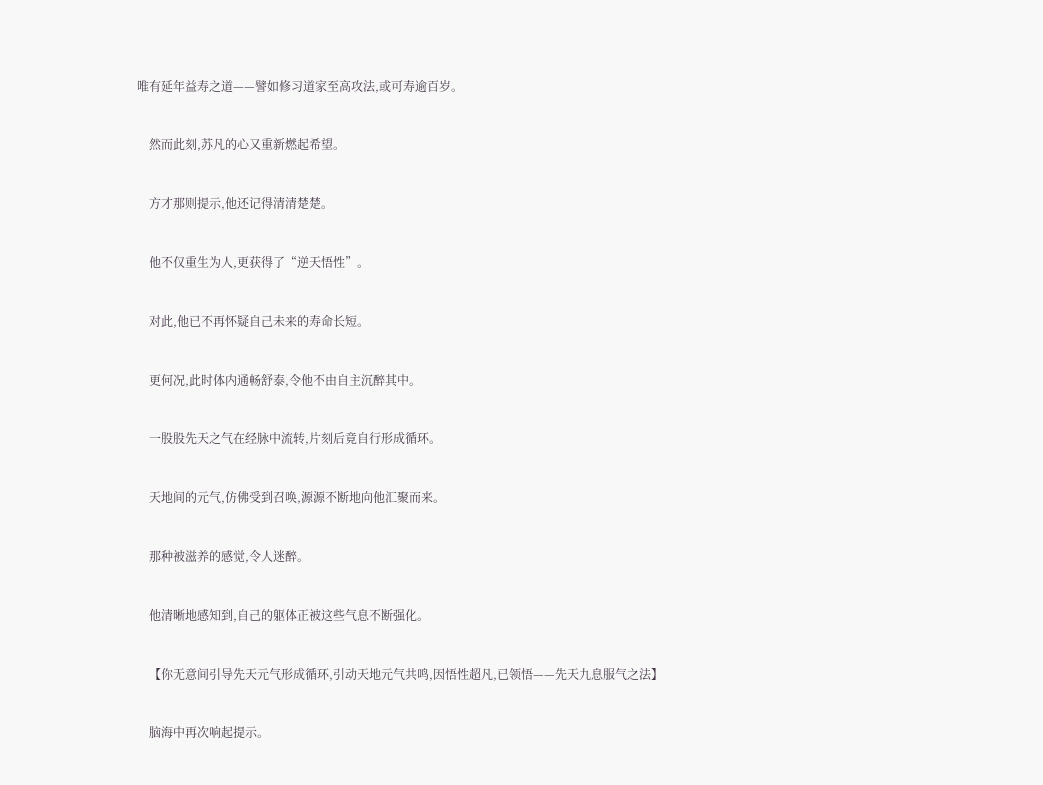唯有延年益寿之道——譬如修习道家至高攻法,或可寿逾百岁。


    然而此刻,苏凡的心又重新燃起希望。


    方才那则提示,他还记得清清楚楚。


    他不仅重生为人,更获得了“逆天悟性”。


    对此,他已不再怀疑自己未来的寿命长短。


    更何况,此时体内通畅舒泰,令他不由自主沉醉其中。


    一股股先天之气在经脉中流转,片刻后竟自行形成循环。


    天地间的元气,仿佛受到召唤,源源不断地向他汇聚而来。


    那种被滋养的感觉,令人迷醉。


    他清晰地感知到,自己的躯体正被这些气息不断强化。


    【你无意间引导先天元气形成循环,引动天地元气共鸣,因悟性超凡,已领悟——先天九息服气之法】


    脑海中再次响起提示。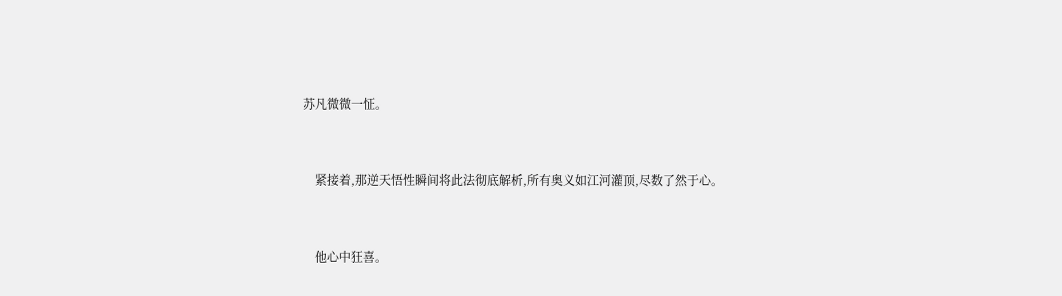苏凡微微一怔。


    紧接着,那逆天悟性瞬间将此法彻底解析,所有奥义如江河灌顶,尽数了然于心。


    他心中狂喜。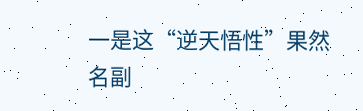一是这“逆天悟性”果然名副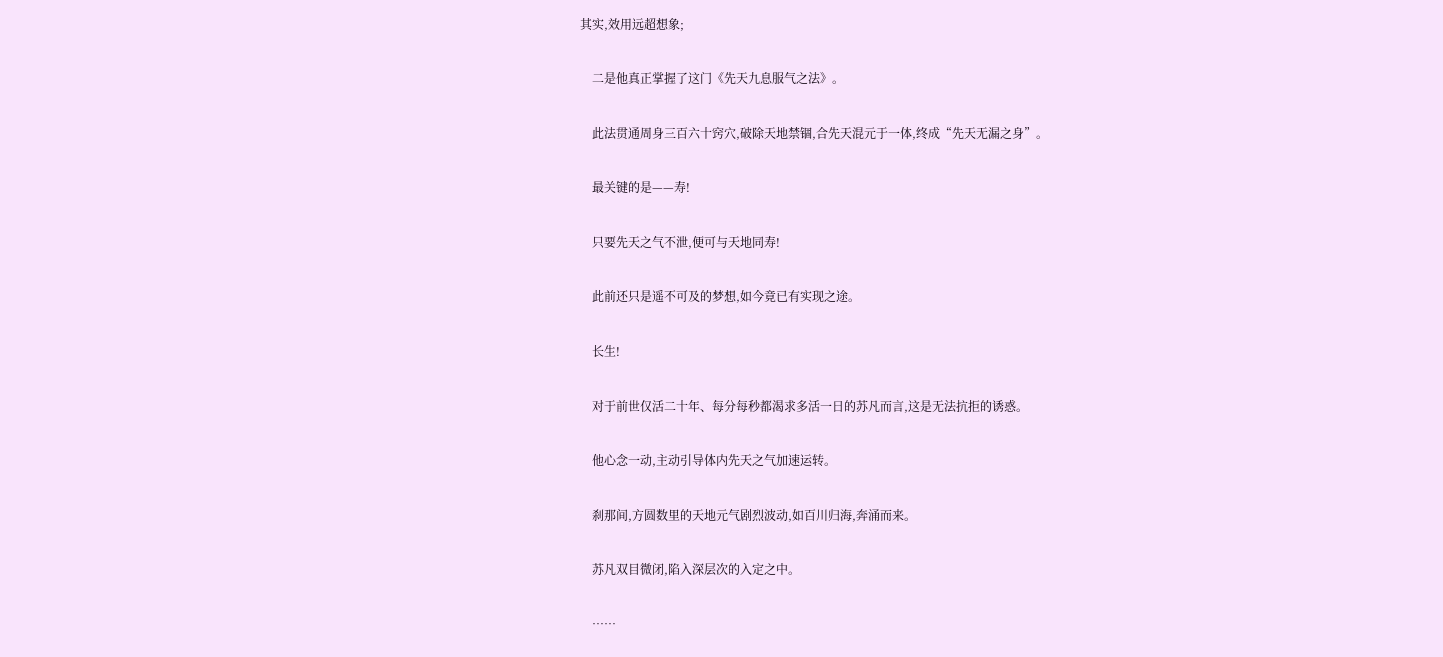其实,效用远超想象;


    二是他真正掌握了这门《先天九息服气之法》。


    此法贯通周身三百六十窍穴,破除天地禁锢,合先天混元于一体,终成“先天无漏之身”。


    最关键的是——寿!


    只要先天之气不泄,便可与天地同寿!


    此前还只是遥不可及的梦想,如今竟已有实现之途。


    长生!


    对于前世仅活二十年、每分每秒都渴求多活一日的苏凡而言,这是无法抗拒的诱惑。


    他心念一动,主动引导体内先天之气加速运转。


    刹那间,方圆数里的天地元气剧烈波动,如百川归海,奔涌而来。


    苏凡双目微闭,陷入深层次的入定之中。


    ……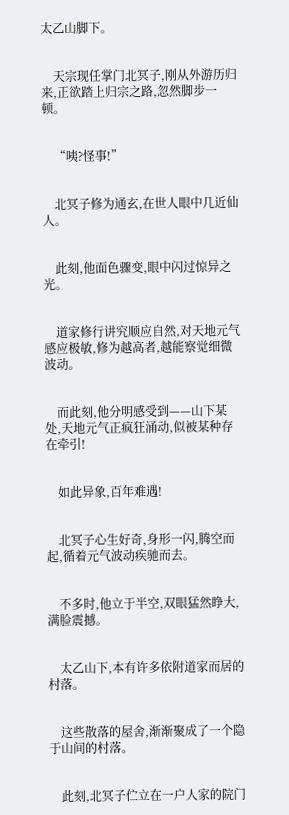太乙山脚下。


    天宗现任掌门北冥子,刚从外游历归来,正欲踏上归宗之路,忽然脚步一顿。


    “咦?怪事!”


    北冥子修为通玄,在世人眼中几近仙人。


    此刻,他面色骤变,眼中闪过惊异之光。


    道家修行讲究顺应自然,对天地元气感应极敏,修为越高者,越能察觉细微波动。


    而此刻,他分明感受到——山下某处,天地元气正疯狂涌动,似被某种存在牵引!


    如此异象,百年难遇!


    北冥子心生好奇,身形一闪,腾空而起,循着元气波动疾驰而去。


    不多时,他立于半空,双眼猛然睁大,满脸震撼。


    太乙山下,本有许多依附道家而居的村落。


    这些散落的屋舍,渐渐聚成了一个隐于山间的村落。


    此刻,北冥子伫立在一户人家的院门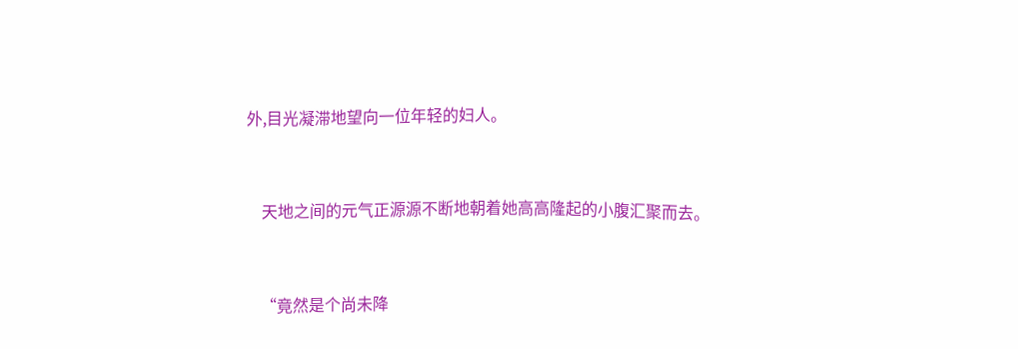外,目光凝滞地望向一位年轻的妇人。


    天地之间的元气正源源不断地朝着她高高隆起的小腹汇聚而去。


    “竟然是个尚未降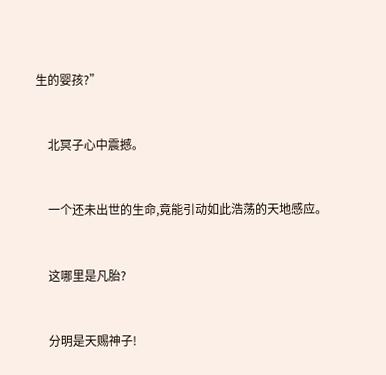生的婴孩?”


    北冥子心中震撼。


    一个还未出世的生命,竟能引动如此浩荡的天地感应。


    这哪里是凡胎?


    分明是天赐神子!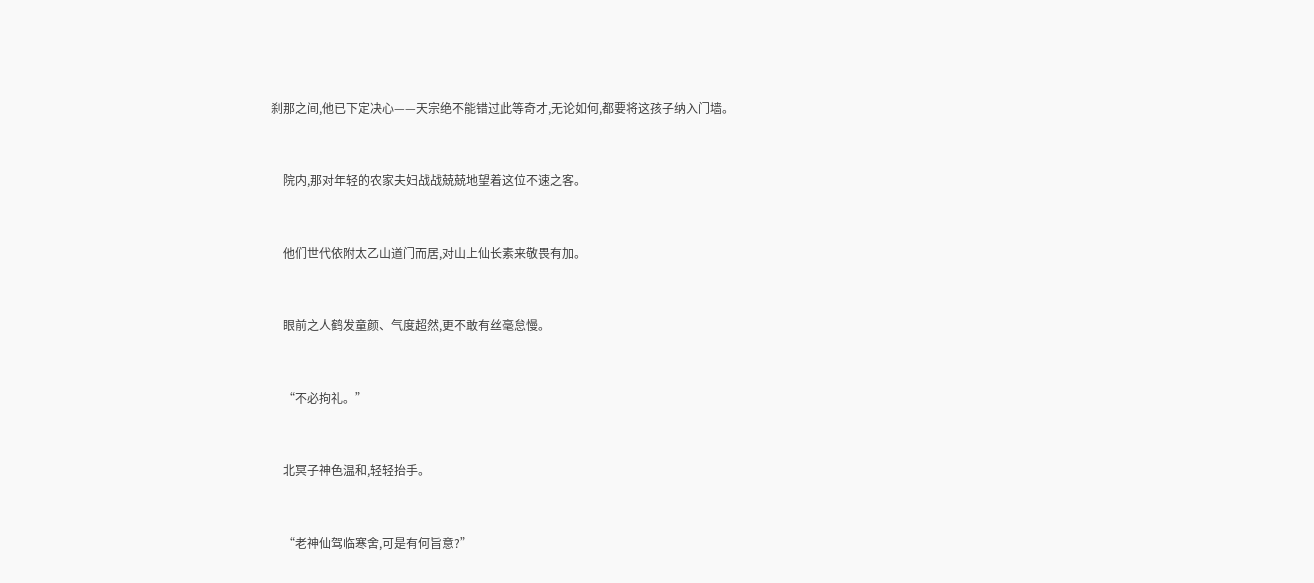刹那之间,他已下定决心——天宗绝不能错过此等奇才,无论如何,都要将这孩子纳入门墙。


    院内,那对年轻的农家夫妇战战兢兢地望着这位不速之客。


    他们世代依附太乙山道门而居,对山上仙长素来敬畏有加。


    眼前之人鹤发童颜、气度超然,更不敢有丝毫怠慢。


    “不必拘礼。”


    北冥子神色温和,轻轻抬手。


    “老神仙驾临寒舍,可是有何旨意?”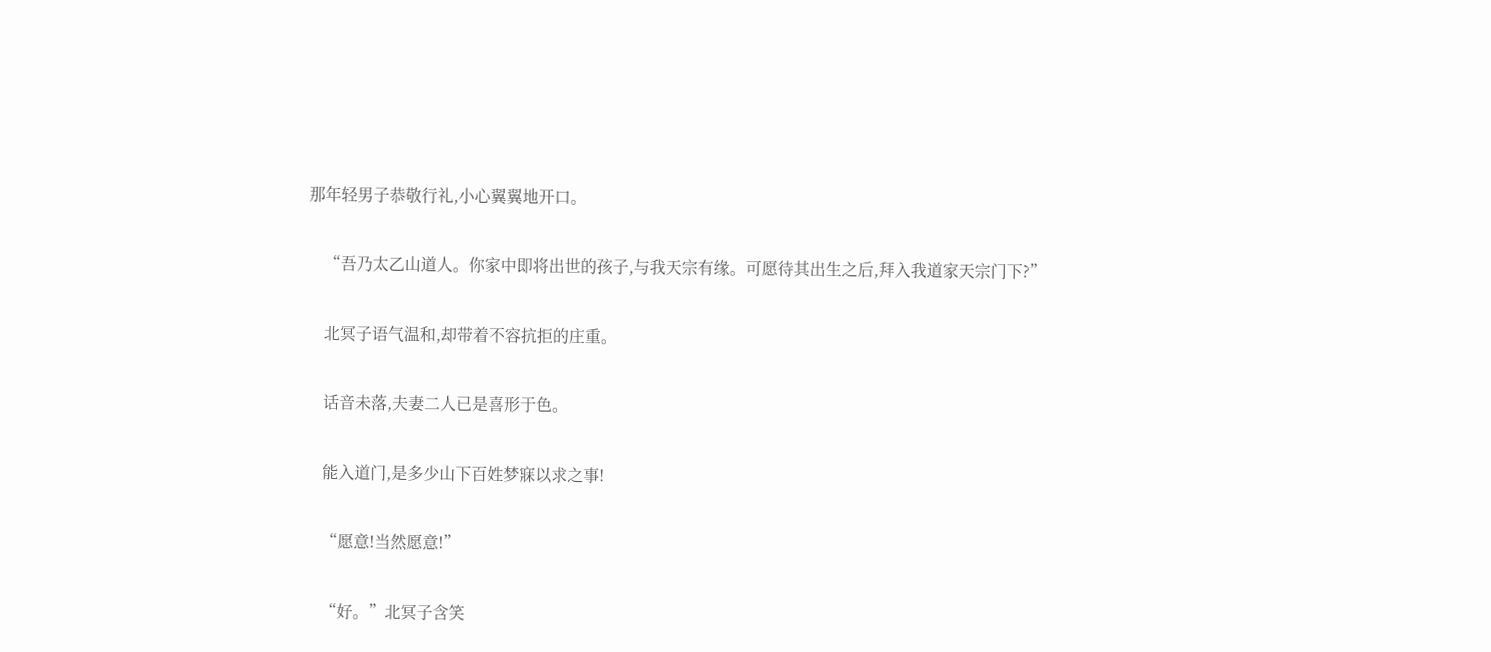那年轻男子恭敬行礼,小心翼翼地开口。


    “吾乃太乙山道人。你家中即将出世的孩子,与我天宗有缘。可愿待其出生之后,拜入我道家天宗门下?”


    北冥子语气温和,却带着不容抗拒的庄重。


    话音未落,夫妻二人已是喜形于色。


    能入道门,是多少山下百姓梦寐以求之事!


    “愿意!当然愿意!”


    “好。”北冥子含笑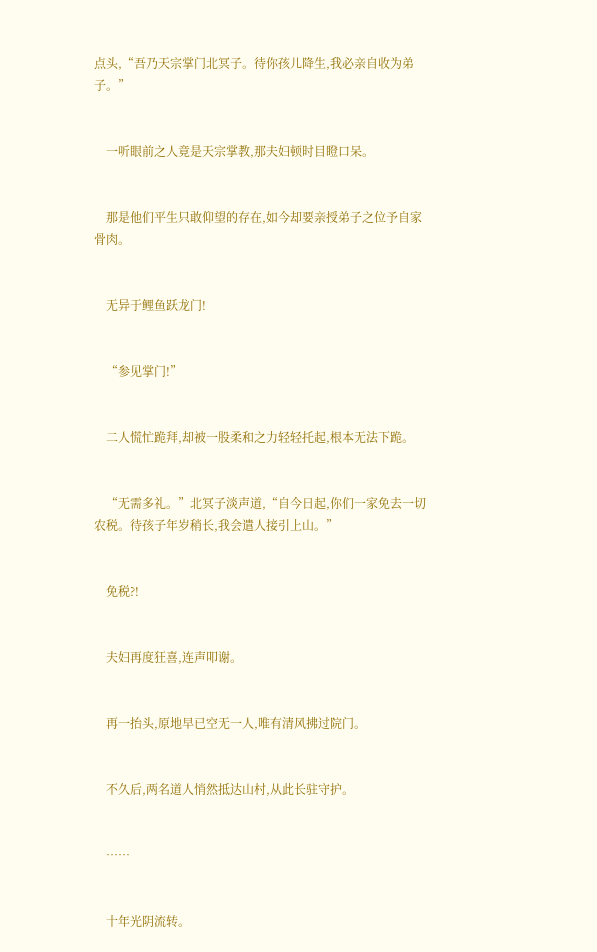点头,“吾乃天宗掌门北冥子。待你孩儿降生,我必亲自收为弟子。”


    一听眼前之人竟是天宗掌教,那夫妇顿时目瞪口呆。


    那是他们平生只敢仰望的存在,如今却要亲授弟子之位予自家骨肉。


    无异于鲤鱼跃龙门!


    “参见掌门!”


    二人慌忙跪拜,却被一股柔和之力轻轻托起,根本无法下跪。


    “无需多礼。”北冥子淡声道,“自今日起,你们一家免去一切农税。待孩子年岁稍长,我会遣人接引上山。”


    免税?!


    夫妇再度狂喜,连声叩谢。


    再一抬头,原地早已空无一人,唯有清风拂过院门。


    不久后,两名道人悄然抵达山村,从此长驻守护。


    ……


    十年光阴流转。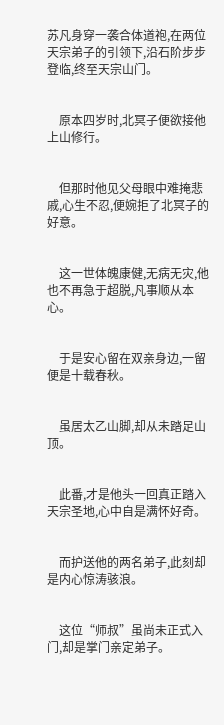苏凡身穿一袭合体道袍,在两位天宗弟子的引领下,沿石阶步步登临,终至天宗山门。


    原本四岁时,北冥子便欲接他上山修行。


    但那时他见父母眼中难掩悲戚,心生不忍,便婉拒了北冥子的好意。


    这一世体魄康健,无病无灾,他也不再急于超脱,凡事顺从本心。


    于是安心留在双亲身边,一留便是十载春秋。


    虽居太乙山脚,却从未踏足山顶。


    此番,才是他头一回真正踏入天宗圣地,心中自是满怀好奇。


    而护送他的两名弟子,此刻却是内心惊涛骇浪。


    这位“师叔”虽尚未正式入门,却是掌门亲定弟子。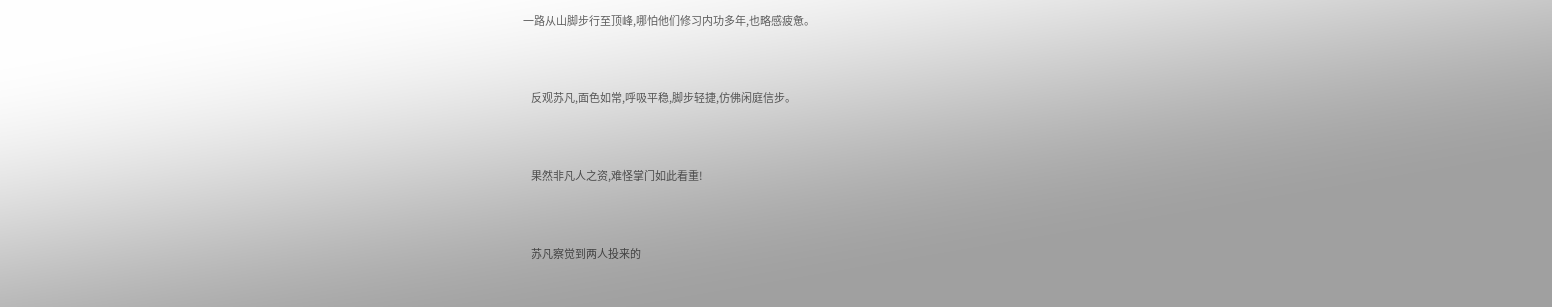一路从山脚步行至顶峰,哪怕他们修习内功多年,也略感疲惫。


    反观苏凡,面色如常,呼吸平稳,脚步轻捷,仿佛闲庭信步。


    果然非凡人之资,难怪掌门如此看重!


    苏凡察觉到两人投来的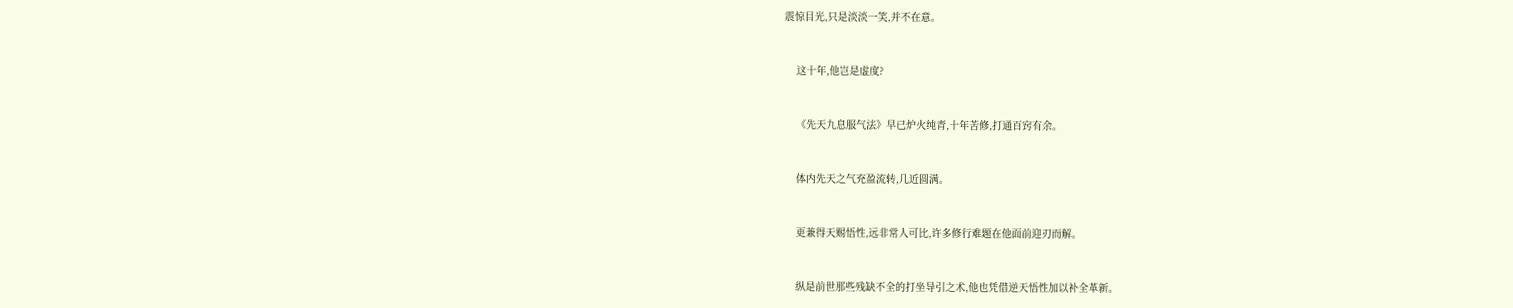震惊目光,只是淡淡一笑,并不在意。


    这十年,他岂是虚度?


    《先天九息服气法》早已炉火纯青,十年苦修,打通百窍有余。


    体内先天之气充盈流转,几近圆满。


    更兼得天赐悟性,远非常人可比,许多修行难题在他面前迎刃而解。


    纵是前世那些残缺不全的打坐导引之术,他也凭借逆天悟性加以补全革新。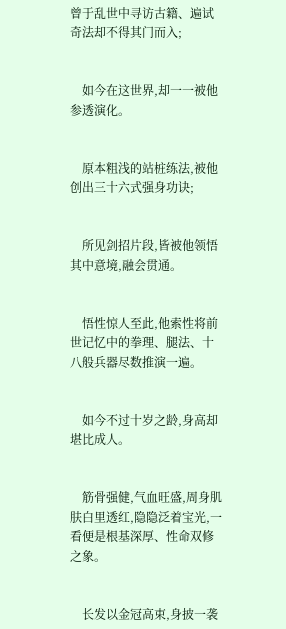曾于乱世中寻访古籍、遍试奇法却不得其门而入;


    如今在这世界,却一一被他参透演化。


    原本粗浅的站桩练法,被他创出三十六式强身功诀;


    所见剑招片段,皆被他领悟其中意境,融会贯通。


    悟性惊人至此,他索性将前世记忆中的拳理、腿法、十八般兵器尽数推演一遍。


    如今不过十岁之龄,身高却堪比成人。


    筋骨强健,气血旺盛,周身肌肤白里透红,隐隐泛着宝光,一看便是根基深厚、性命双修之象。


    长发以金冠高束,身披一袭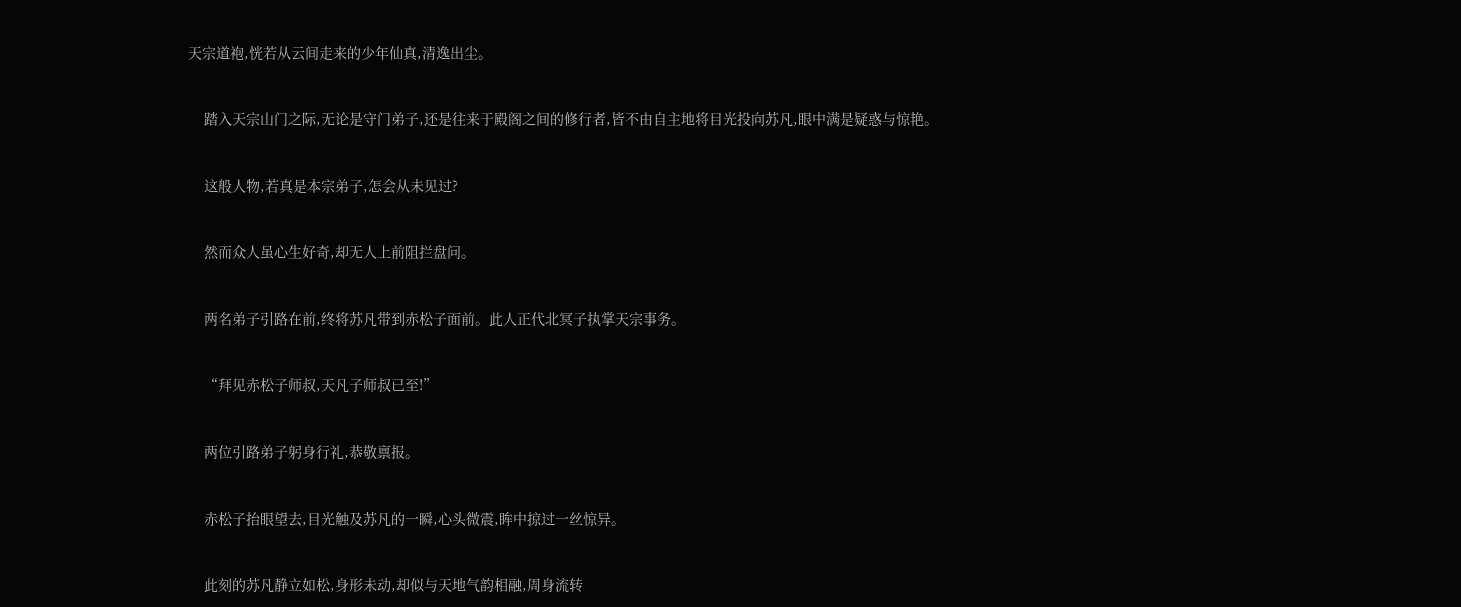天宗道袍,恍若从云间走来的少年仙真,清逸出尘。


    踏入天宗山门之际,无论是守门弟子,还是往来于殿阁之间的修行者,皆不由自主地将目光投向苏凡,眼中满是疑惑与惊艳。


    这般人物,若真是本宗弟子,怎会从未见过?


    然而众人虽心生好奇,却无人上前阻拦盘问。


    两名弟子引路在前,终将苏凡带到赤松子面前。此人正代北冥子执掌天宗事务。


    “拜见赤松子师叔,天凡子师叔已至!”


    两位引路弟子躬身行礼,恭敬禀报。


    赤松子抬眼望去,目光触及苏凡的一瞬,心头微震,眸中掠过一丝惊异。


    此刻的苏凡静立如松,身形未动,却似与天地气韵相融,周身流转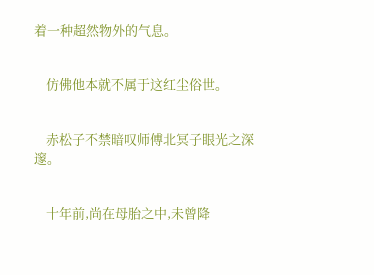着一种超然物外的气息。


    仿佛他本就不属于这红尘俗世。


    赤松子不禁暗叹师傅北冥子眼光之深邃。


    十年前,尚在母胎之中,未曾降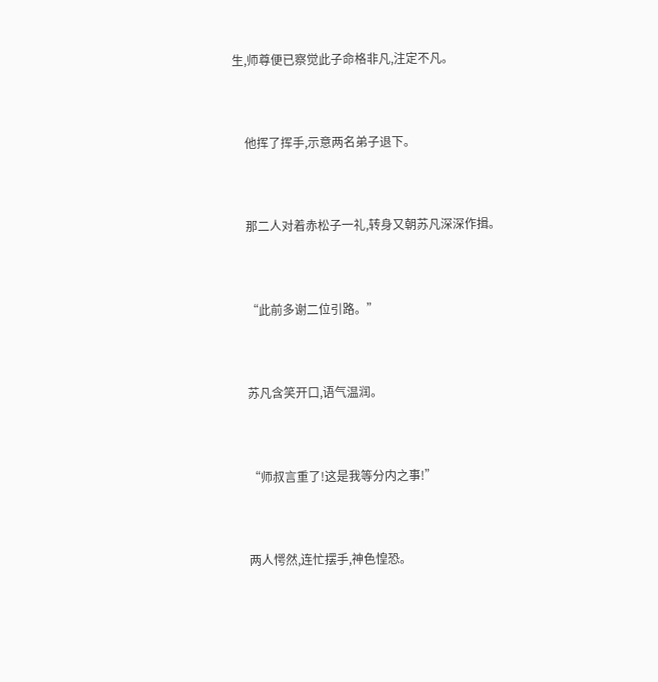生,师尊便已察觉此子命格非凡,注定不凡。


    他挥了挥手,示意两名弟子退下。


    那二人对着赤松子一礼,转身又朝苏凡深深作揖。


    “此前多谢二位引路。”


    苏凡含笑开口,语气温润。


    “师叔言重了!这是我等分内之事!”


    两人愕然,连忙摆手,神色惶恐。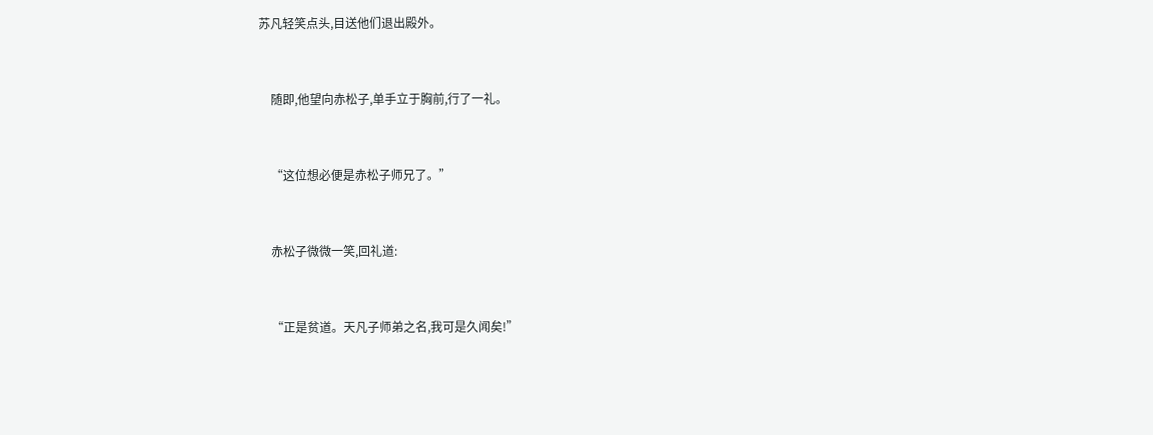苏凡轻笑点头,目送他们退出殿外。


    随即,他望向赤松子,单手立于胸前,行了一礼。


    “这位想必便是赤松子师兄了。”


    赤松子微微一笑,回礼道:


    “正是贫道。天凡子师弟之名,我可是久闻矣!”